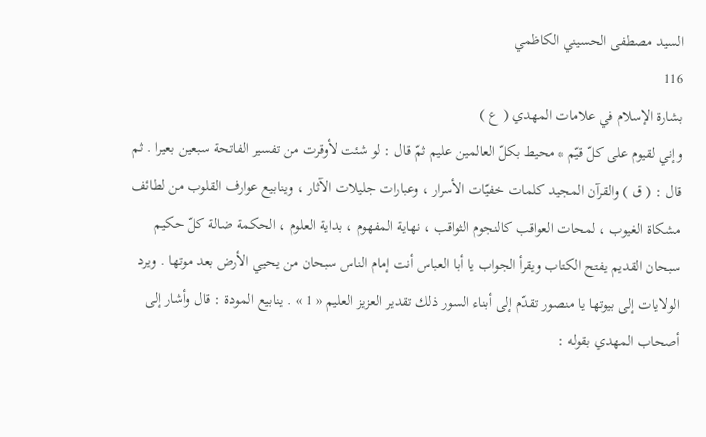السيد مصطفى الحسيني الكاظمي
116
بشارة الإسلام في علامات المهدي ( ع )
وإني لقيوم على كلّ قيّم * محيط بكلّ العالمين عليم ثمّ قال : لو شئت لأوقرت من تفسير الفاتحة سبعين بعيرا . ثم قال : ( ق ) والقرآن المجيد كلمات خفيّات الأسرار ، وعبارات جليلات الآثار ، وينابيع عوارف القلوب من لطائف مشكاة الغيوب ، لمحات العواقب كالنجوم الثواقب ، نهاية المفهوم ، بداية العلوم ، الحكمة ضالة كلّ حكيم سبحان القديم يفتح الكتاب ويقرأ الجواب يا أبا العباس أنت إمام الناس سبحان من يحيي الأرض بعد موتها . ويرد الولايات إلى بيوتها يا منصور تقدّم إلى أبناء السور ذلك تقدير العزيز العليم « 1 » . ينابيع المودة : قال وأشار إلى أصحاب المهدي بقوله :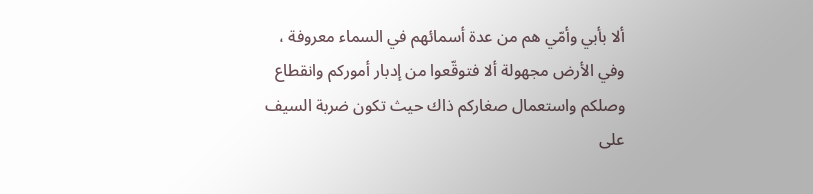ألا بأبي وأمّي هم من عدة أسمائهم في السماء معروفة ، وفي الأرض مجهولة ألا فتوقّعوا من إدبار أموركم وانقطاع وصلكم واستعمال صغاركم ذاك حيث تكون ضربة السيف على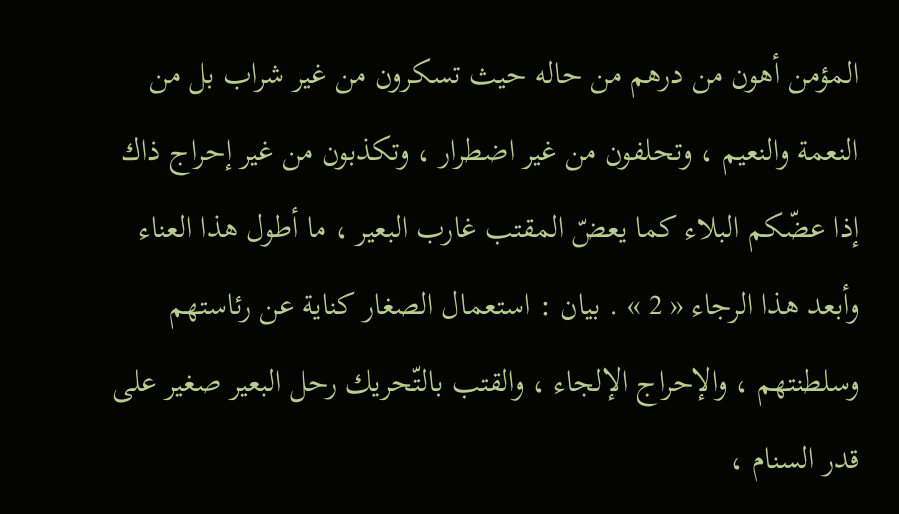المؤمن أهون من درهم من حاله حيث تسكرون من غير شراب بل من النعمة والنعيم ، وتحلفون من غير اضطرار ، وتكذبون من غير إحراج ذاك إذا عضّكم البلاء كما يعضّ المقتب غارب البعير ، ما أطول هذا العناء وأبعد هذا الرجاء « 2 » . بيان : استعمال الصغار كناية عن رئاستهم وسلطنتهم ، والإحراج الإلجاء ، والقتب بالتّحريك رحل البعير صغير على قدر السنام ،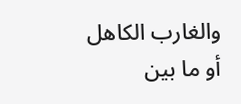والغارب الكاهل أو ما بين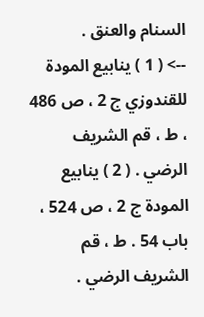السنام والعنق .
--> ( 1 ) ينابيع المودة للقندوزي ج 2 ، ص 486 ، ط ، قم الشريف الرضي . ( 2 ) ينابيع المودة ج 2 ، ص 524 ، باب 54 . ط ، قم الشريف الرضي .